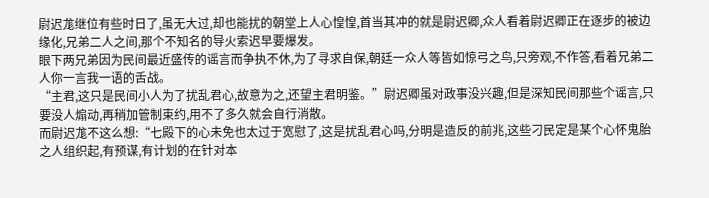尉迟尨继位有些时日了,虽无大过,却也能扰的朝堂上人心惶惶,首当其冲的就是尉迟卿,众人看着尉迟卿正在逐步的被边缘化,兄弟二人之间,那个不知名的导火索迟早要爆发。
眼下两兄弟因为民间最近盛传的谣言而争执不休,为了寻求自保,朝廷一众人等皆如惊弓之鸟,只旁观,不作答,看着兄弟二人你一言我一语的舌战。
“主君,这只是民间小人为了扰乱君心,故意为之,还望主君明鉴。”尉迟卿虽对政事没兴趣,但是深知民间那些个谣言,只要没人煽动,再稍加管制束约,用不了多久就会自行消散。
而尉迟尨不这么想:“七殿下的心未免也太过于宽慰了,这是扰乱君心吗,分明是造反的前兆,这些刁民定是某个心怀鬼胎之人组织起,有预谋,有计划的在针对本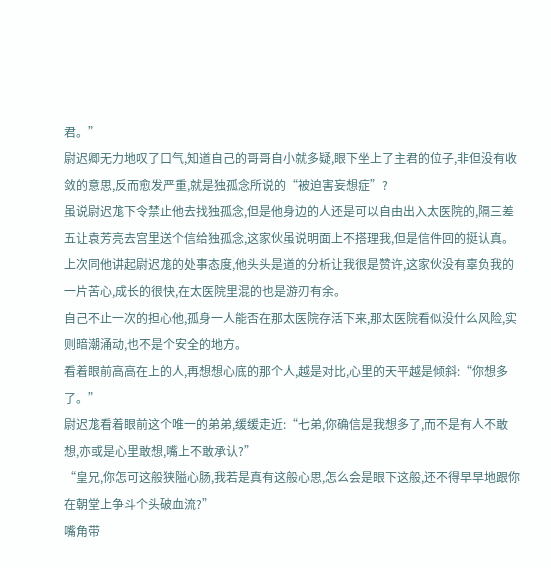君。”
尉迟卿无力地叹了口气,知道自己的哥哥自小就多疑,眼下坐上了主君的位子,非但没有收敛的意思,反而愈发严重,就是独孤念所说的“被迫害妄想症”?
虽说尉迟尨下令禁止他去找独孤念,但是他身边的人还是可以自由出入太医院的,隔三差五让袁芳亮去宫里送个信给独孤念,这家伙虽说明面上不搭理我,但是信件回的挺认真。
上次同他讲起尉迟尨的处事态度,他头头是道的分析让我很是赞许,这家伙没有辜负我的一片苦心,成长的很快,在太医院里混的也是游刃有余。
自己不止一次的担心他,孤身一人能否在那太医院存活下来,那太医院看似没什么风险,实则暗潮涌动,也不是个安全的地方。
看着眼前高高在上的人,再想想心底的那个人,越是对比,心里的天平越是倾斜:“你想多了。”
尉迟尨看着眼前这个唯一的弟弟,缓缓走近:“七弟,你确信是我想多了,而不是有人不敢想,亦或是心里敢想,嘴上不敢承认?”
“皇兄,你怎可这般狭隘心肠,我若是真有这般心思,怎么会是眼下这般,还不得早早地跟你在朝堂上争斗个头破血流?”
嘴角带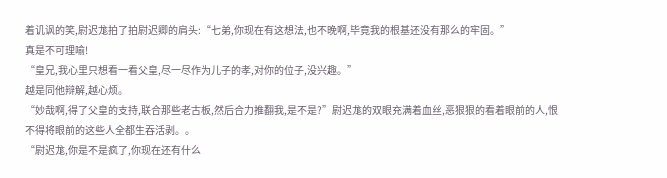着讥讽的笑,尉迟尨拍了拍尉迟卿的肩头:“七弟,你现在有这想法,也不晚啊,毕竟我的根基还没有那么的牢固。”
真是不可理喻!
“皇兄,我心里只想看一看父皇,尽一尽作为儿子的孝,对你的位子,没兴趣。”
越是同他辩解,越心烦。
“妙哉啊,得了父皇的支持,联合那些老古板,然后合力推翻我,是不是?”尉迟尨的双眼充满着血丝,恶狠狠的看着眼前的人,恨不得将眼前的这些人全都生吞活剥。。
“尉迟尨,你是不是疯了,你现在还有什么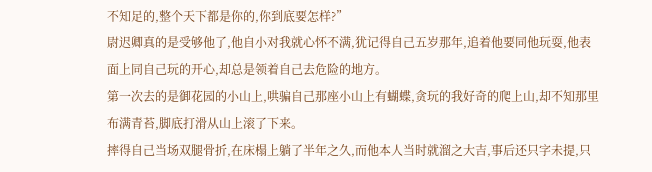不知足的,整个天下都是你的,你到底要怎样?”
尉迟卿真的是受够他了,他自小对我就心怀不满,犹记得自己五岁那年,追着他要同他玩耍,他表面上同自己玩的开心,却总是领着自己去危险的地方。
第一次去的是御花园的小山上,哄骗自己那座小山上有蝴蝶,贪玩的我好奇的爬上山,却不知那里布满青苔,脚底打滑从山上滚了下来。
摔得自己当场双腿骨折,在床榻上躺了半年之久,而他本人当时就溜之大吉,事后还只字未提,只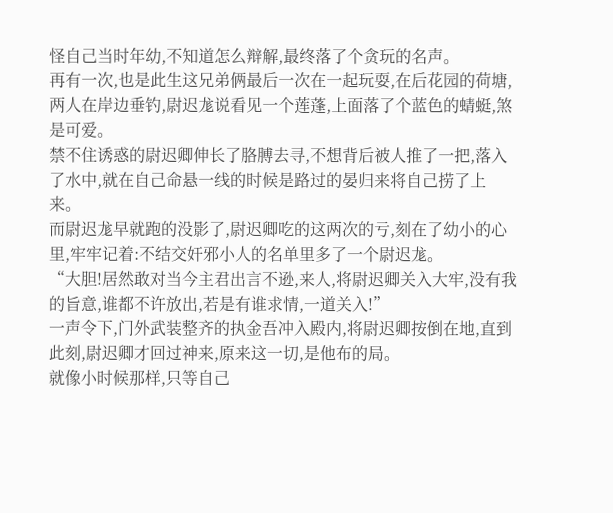怪自己当时年幼,不知道怎么辩解,最终落了个贪玩的名声。
再有一次,也是此生这兄弟俩最后一次在一起玩耍,在后花园的荷塘,两人在岸边垂钓,尉迟尨说看见一个莲蓬,上面落了个蓝色的蜻蜓,煞是可爱。
禁不住诱惑的尉迟卿伸长了胳膊去寻,不想背后被人推了一把,落入了水中,就在自己命悬一线的时候是路过的晏归来将自己捞了上来。
而尉迟尨早就跑的没影了,尉迟卿吃的这两次的亏,刻在了幼小的心里,牢牢记着:不结交奸邪小人的名单里多了一个尉迟尨。
“大胆!居然敢对当今主君出言不逊,来人,将尉迟卿关入大牢,没有我的旨意,谁都不许放出,若是有谁求情,一道关入!”
一声令下,门外武装整齐的执金吾冲入殿内,将尉迟卿按倒在地,直到此刻,尉迟卿才回过神来,原来这一切,是他布的局。
就像小时候那样,只等自己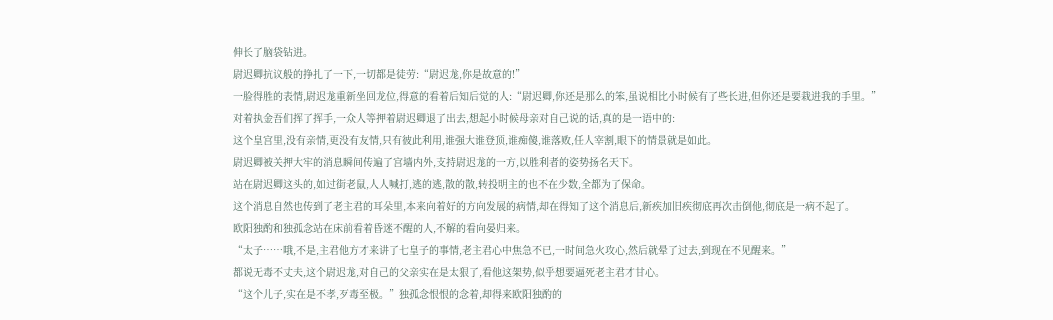伸长了脑袋钻进。
尉迟卿抗议般的挣扎了一下,一切都是徒劳:“尉迟尨,你是故意的!”
一脸得胜的表情,尉迟尨重新坐回龙位,得意的看着后知后觉的人:“尉迟卿,你还是那么的笨,虽说相比小时候有了些长进,但你还是要栽进我的手里。”
对着执金吾们挥了挥手,一众人等押着尉迟卿退了出去,想起小时候母亲对自己说的话,真的是一语中的:
这个皇宫里,没有亲情,更没有友情,只有彼此利用,谁强大谁登顶,谁痴傻,谁落败,任人宰割,眼下的情景就是如此。
尉迟卿被关押大牢的消息瞬间传遍了宫墙内外,支持尉迟尨的一方,以胜利者的姿势扬名天下。
站在尉迟卿这头的,如过街老鼠,人人喊打,逃的逃,散的散,转投明主的也不在少数,全都为了保命。
这个消息自然也传到了老主君的耳朵里,本来向着好的方向发展的病情,却在得知了这个消息后,新疾加旧疾彻底再次击倒他,彻底是一病不起了。
欧阳独酌和独孤念站在床前看着昏迷不醒的人,不解的看向晏归来。
“太子……哦,不是,主君他方才来讲了七皇子的事情,老主君心中焦急不已,一时间急火攻心,然后就晕了过去,到现在不见醒来。”
都说无毒不丈夫,这个尉迟尨,对自己的父亲实在是太狠了,看他这架势,似乎想要逼死老主君才甘心。
“这个儿子,实在是不孝,歹毒至极。”独孤念恨恨的念着,却得来欧阳独酌的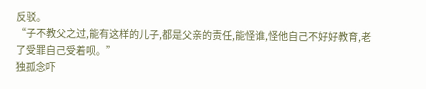反驳。
“子不教父之过,能有这样的儿子,都是父亲的责任,能怪谁,怪他自己不好好教育,老了受罪自己受着呗。”
独孤念吓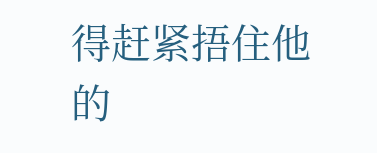得赶紧捂住他的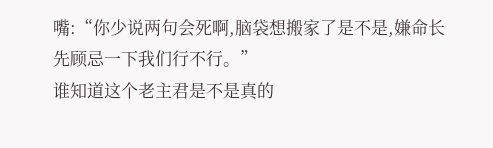嘴:“你少说两句会死啊,脑袋想搬家了是不是,嫌命长先顾忌一下我们行不行。”
谁知道这个老主君是不是真的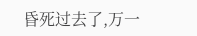昏死过去了,万一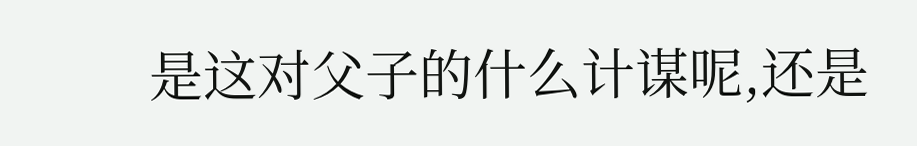是这对父子的什么计谋呢,还是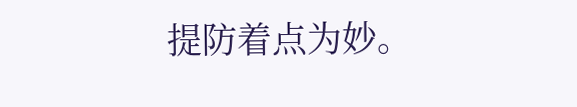提防着点为妙。